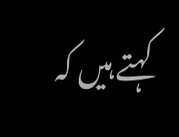کہتے ہیں کہ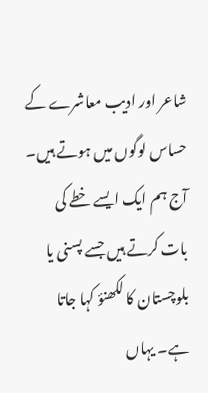شاعر اور ادیب معاشرے کے حساس لوگوں میں ہوتے ہیں۔ آج ہم ایک ایسے خطے کی بات کرتے ہیں جسے پسنی یا بلوچستان کا لکھنؤ کہا جاتا ہے۔ یہاں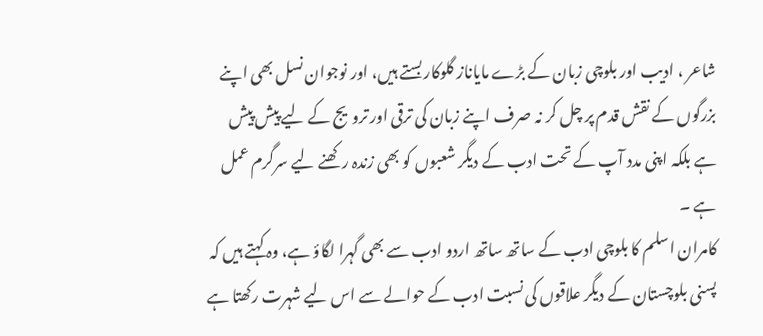شاعر ، ادیب اور بلوچی زبان کے بڑے مایاناز گلوکار بستے ہیں، اور نوجوان نسل بھی اپنے بزرگوں کے نقش قدم پر چل کر نہ صرف اپنے زبان کی ترقی اور ترویج کے لیے پیش پیش ہے بلکہ اپنی مدد آپ کے تحت ادب کے دیگر شعبوں کو بھی زندہ رکھنے لیے سرگرم عمل ہے ۔
کامران اسلم کا بلوچی ادب کے ساتھ ساتھ اردو ادب سے بھی گہرا لگاؤ ہے، وہ کہتے ہیں کہ پسنی بلوچستان کے دیگر علاقوں کی نسبت ادب کے حوالے سے اس لیے شہرت رکھتا ہے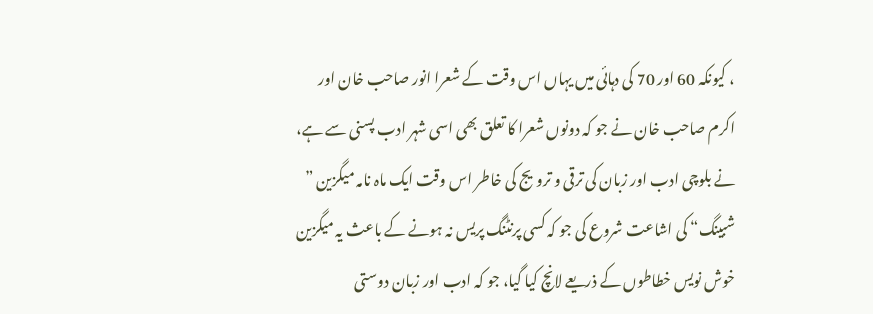، کیونکہ 60 اور 70 کی دہائی میں یہاں اس وقت کے شعرا انور صاحب خان اور اکرم صاحب خان نے جو کہ دونوں شعرا کا تعلق بھی اسی شہر ادب پسنی سے ہے، نے بلوچی ادب اور زبان کی ترقی و ترویج کی خاطر اس وقت ایک ماہ نامہ میگزین ” شبینگ“ کی اشاعت شروع کی جو کہ کسی پرنٹنگ پریس نہ ہونے کے باعث یہ میگزین خوش نویس خطاطوں کے ذریعے لانچ کیا گیا، جو کہ ادب اور زبان دوستی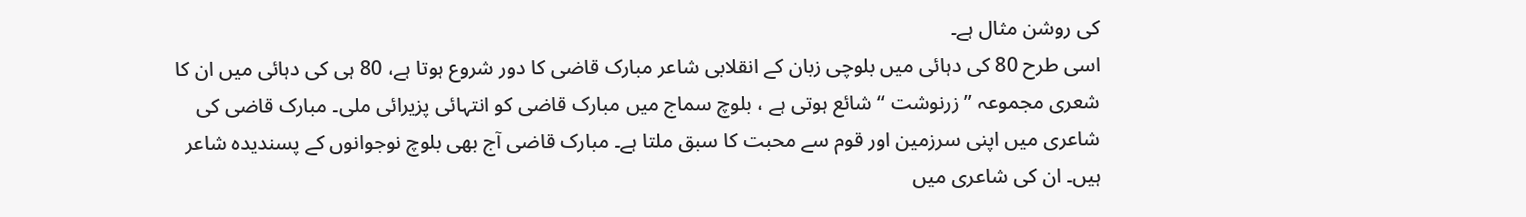کی روشن مثال ہے۔
اسی طرح 80 کی دہائی میں بلوچی زبان کے انقلابی شاعر مبارک قاضی کا دور شروع ہوتا ہے، 80 ہی کی دہائی میں ان کا شعری مجموعہ ” زرنوشت “ شائع ہوتی ہے ، بلوچ سماج میں مبارک قاضی کو انتہائی پزیرائی ملی۔ مبارک قاضی کی شاعری میں اپنی سرزمين اور قوم سے محبت کا سبق ملتا ہے۔ مبارک قاضی آج بھی بلوچ نوجوانوں کے پسندیدہ شاعر ہیں۔ ان کی شاعری میں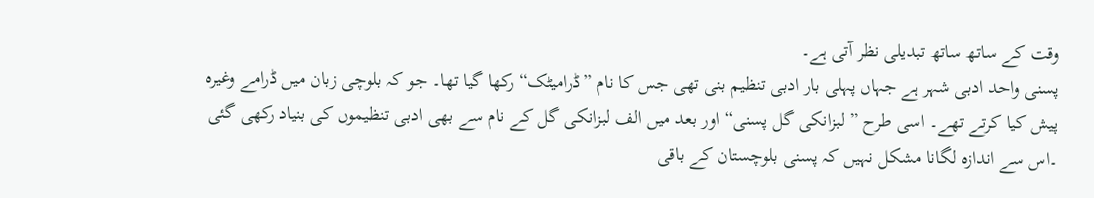وقت کے ساتھ ساتھ تبدیلی نظر آتی ہے۔
پسنی واحد ادبی شہر ہے جہاں پہلی بار ادبی تنظيم بنی تھی جس کا نام ”ڈرامیٹک“ رکھا گیا تھا۔ جو کہ بلوچی زبان میں ڈرامے وغيرہ پیش کیا کرتے تھے۔ اسی طرح ” لبزانکی گل پسنی“ اور بعد میں الف لبزانکی گل کے نام سے بھی ادبی تنظيموں کی بنیاد رکھی گئی ۔اس سے اندازہ لگانا مشکل نہیں کہ پسنی بلوچستان کے باقی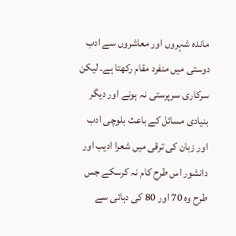ماندہ شہروں اور معاشروں سے ادب دوستی میں منفرد مقام رکھتا ہے۔ لیکن سرکاری سرپرستی نہ ہونے اور دیگر بنیادی مسائل کے باعث بلوچی ادب اور زبان کی ترقی میں شعرا ادیب اور دانشور اس طرح کام نہ کرسکے جس طرح وہ 70 اور 80 کی دہائی سے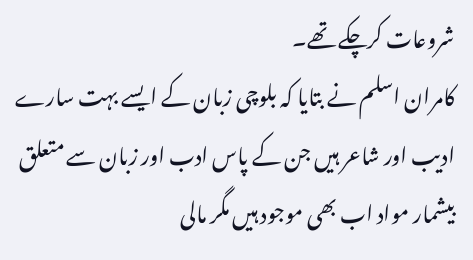شروعات کرچکے تھے۔
کامران اسلم نے بتایا کہ بلوچی زبان کے ایسے بہت سارے ادیب اور شاعر ہیں جن کے پاس ادب اور زبان سے متعلق بیشمار مواد اب بھی موجود ہیں مگر مالی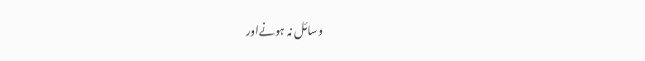وسائل نہ ہونےاور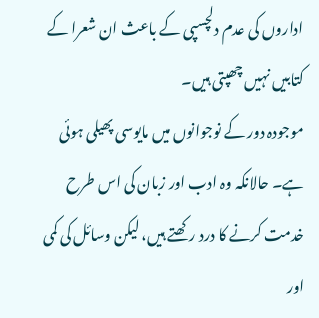اداروں کی عدم دلچسپی کے باعث ان شعرا کے کتابيں نہیں چھپتی ہیں۔
موجودہ دور کے نوجوانوں میں مایوسی پھیلی ہوئی ہے۔ حالانکہ وہ ادب اور زبان کی اس طرح خدمت کرنے کا درد رکھتے ہیں، لیکن وسائل کی کمی اور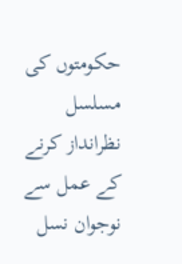حکومتوں کی مسلسل نظرانداز کرنے کے عمل سے نوجوان نسل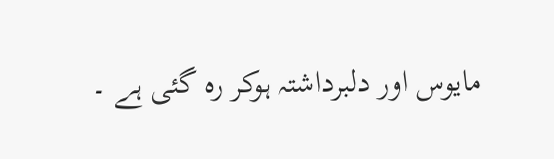مایوس اور دلبرداشتہ ہوکر رہ گئی ہے ۔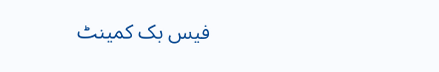فیس بک کمینٹ